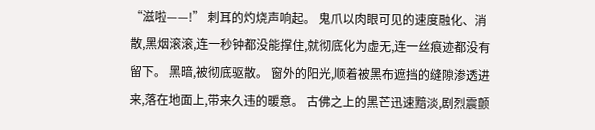“滋啦——!” 刺耳的灼烧声响起。 鬼爪以肉眼可见的速度融化、消散,黑烟滚滚,连一秒钟都没能撑住,就彻底化为虚无,连一丝痕迹都没有留下。 黑暗,被彻底驱散。 窗外的阳光,顺着被黑布遮挡的缝隙渗透进来,落在地面上,带来久违的暖意。 古佛之上的黑芒迅速黯淡,剧烈震颤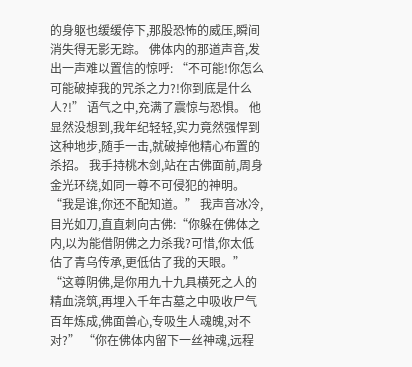的身躯也缓缓停下,那股恐怖的威压,瞬间消失得无影无踪。 佛体内的那道声音,发出一声难以置信的惊呼: “不可能!你怎么可能破掉我的咒杀之力?!你到底是什么人?!” 语气之中,充满了震惊与恐惧。 他显然没想到,我年纪轻轻,实力竟然强悍到这种地步,随手一击,就破掉他精心布置的杀招。 我手持桃木剑,站在古佛面前,周身金光环绕,如同一尊不可侵犯的神明。 “我是谁,你还不配知道。” 我声音冰冷,目光如刀,直直刺向古佛:“你躲在佛体之内,以为能借阴佛之力杀我?可惜,你太低估了青乌传承,更低估了我的天眼。” “这尊阴佛,是你用九十九具横死之人的精血浇筑,再埋入千年古墓之中吸收尸气百年炼成,佛面兽心,专吸生人魂魄,对不对?” “你在佛体内留下一丝神魂,远程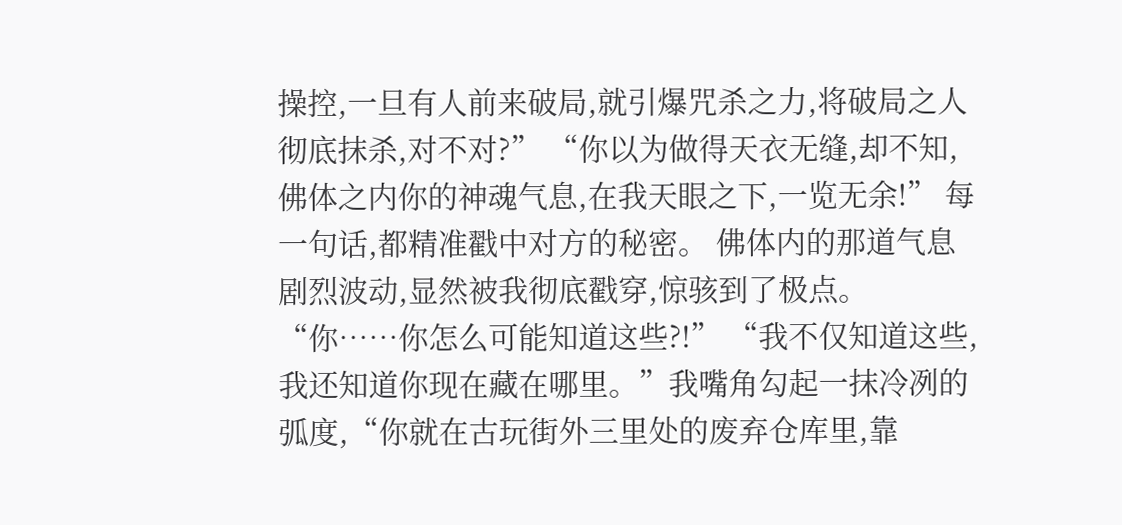操控,一旦有人前来破局,就引爆咒杀之力,将破局之人彻底抹杀,对不对?” “你以为做得天衣无缝,却不知,佛体之内你的神魂气息,在我天眼之下,一览无余!” 每一句话,都精准戳中对方的秘密。 佛体内的那道气息剧烈波动,显然被我彻底戳穿,惊骇到了极点。 “你……你怎么可能知道这些?!” “我不仅知道这些,我还知道你现在藏在哪里。”我嘴角勾起一抹冷冽的弧度,“你就在古玩街外三里处的废弃仓库里,靠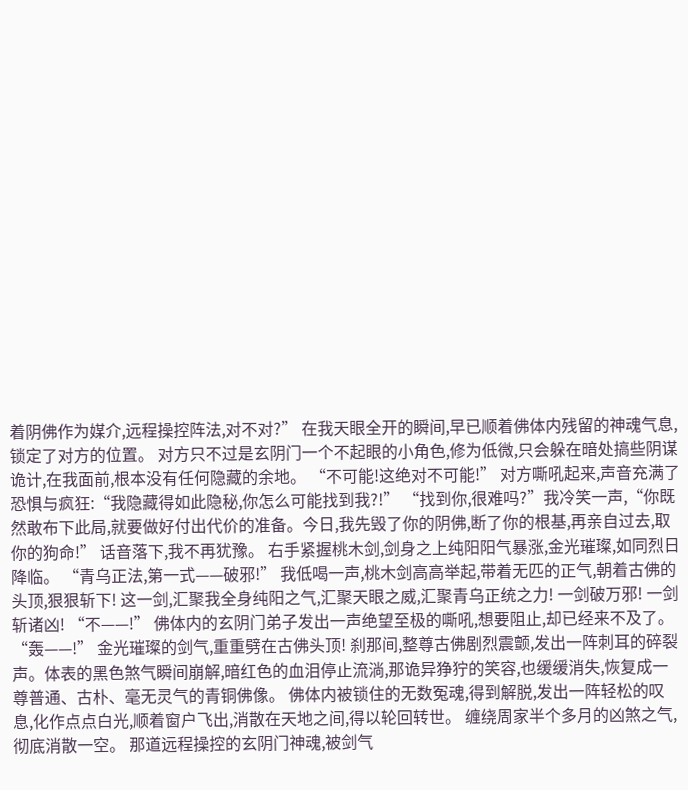着阴佛作为媒介,远程操控阵法,对不对?” 在我天眼全开的瞬间,早已顺着佛体内残留的神魂气息,锁定了对方的位置。 对方只不过是玄阴门一个不起眼的小角色,修为低微,只会躲在暗处搞些阴谋诡计,在我面前,根本没有任何隐藏的余地。 “不可能!这绝对不可能!” 对方嘶吼起来,声音充满了恐惧与疯狂:“我隐藏得如此隐秘,你怎么可能找到我?!” “找到你,很难吗?”我冷笑一声,“你既然敢布下此局,就要做好付出代价的准备。今日,我先毁了你的阴佛,断了你的根基,再亲自过去,取你的狗命!” 话音落下,我不再犹豫。 右手紧握桃木剑,剑身之上纯阳阳气暴涨,金光璀璨,如同烈日降临。 “青乌正法,第一式——破邪!” 我低喝一声,桃木剑高高举起,带着无匹的正气,朝着古佛的头顶,狠狠斩下! 这一剑,汇聚我全身纯阳之气,汇聚天眼之威,汇聚青乌正统之力! 一剑破万邪! 一剑斩诸凶! “不——!” 佛体内的玄阴门弟子发出一声绝望至极的嘶吼,想要阻止,却已经来不及了。 “轰——!” 金光璀璨的剑气,重重劈在古佛头顶! 刹那间,整尊古佛剧烈震颤,发出一阵刺耳的碎裂声。体表的黑色煞气瞬间崩解,暗红色的血泪停止流淌,那诡异狰狞的笑容,也缓缓消失,恢复成一尊普通、古朴、毫无灵气的青铜佛像。 佛体内被锁住的无数冤魂,得到解脱,发出一阵轻松的叹息,化作点点白光,顺着窗户飞出,消散在天地之间,得以轮回转世。 缠绕周家半个多月的凶煞之气,彻底消散一空。 那道远程操控的玄阴门神魂,被剑气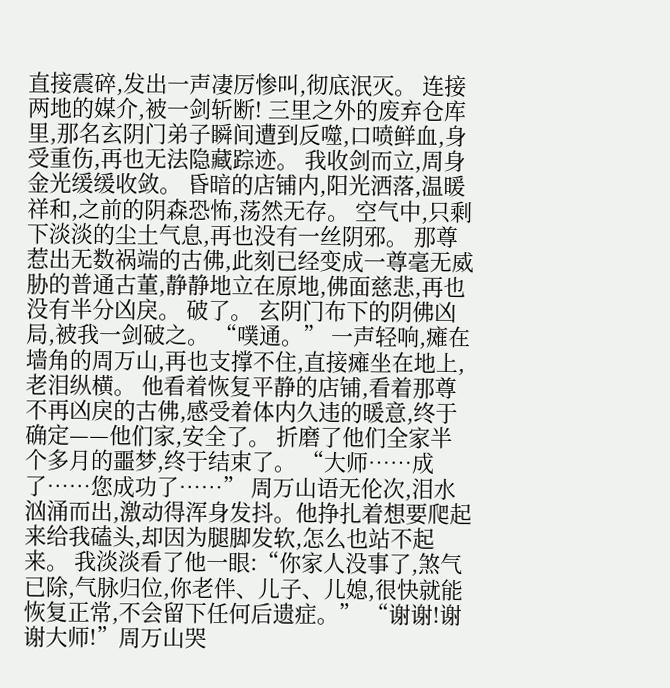直接震碎,发出一声凄厉惨叫,彻底泯灭。 连接两地的媒介,被一剑斩断! 三里之外的废弃仓库里,那名玄阴门弟子瞬间遭到反噬,口喷鲜血,身受重伤,再也无法隐藏踪迹。 我收剑而立,周身金光缓缓收敛。 昏暗的店铺内,阳光洒落,温暖祥和,之前的阴森恐怖,荡然无存。 空气中,只剩下淡淡的尘土气息,再也没有一丝阴邪。 那尊惹出无数祸端的古佛,此刻已经变成一尊毫无威胁的普通古董,静静地立在原地,佛面慈悲,再也没有半分凶戾。 破了。 玄阴门布下的阴佛凶局,被我一剑破之。 “噗通。” 一声轻响,瘫在墙角的周万山,再也支撑不住,直接瘫坐在地上,老泪纵横。 他看着恢复平静的店铺,看着那尊不再凶戾的古佛,感受着体内久违的暖意,终于确定——他们家,安全了。 折磨了他们全家半个多月的噩梦,终于结束了。 “大师……成了……您成功了……” 周万山语无伦次,泪水汹涌而出,激动得浑身发抖。他挣扎着想要爬起来给我磕头,却因为腿脚发软,怎么也站不起来。 我淡淡看了他一眼:“你家人没事了,煞气已除,气脉归位,你老伴、儿子、儿媳,很快就能恢复正常,不会留下任何后遗症。” “谢谢!谢谢大师!”周万山哭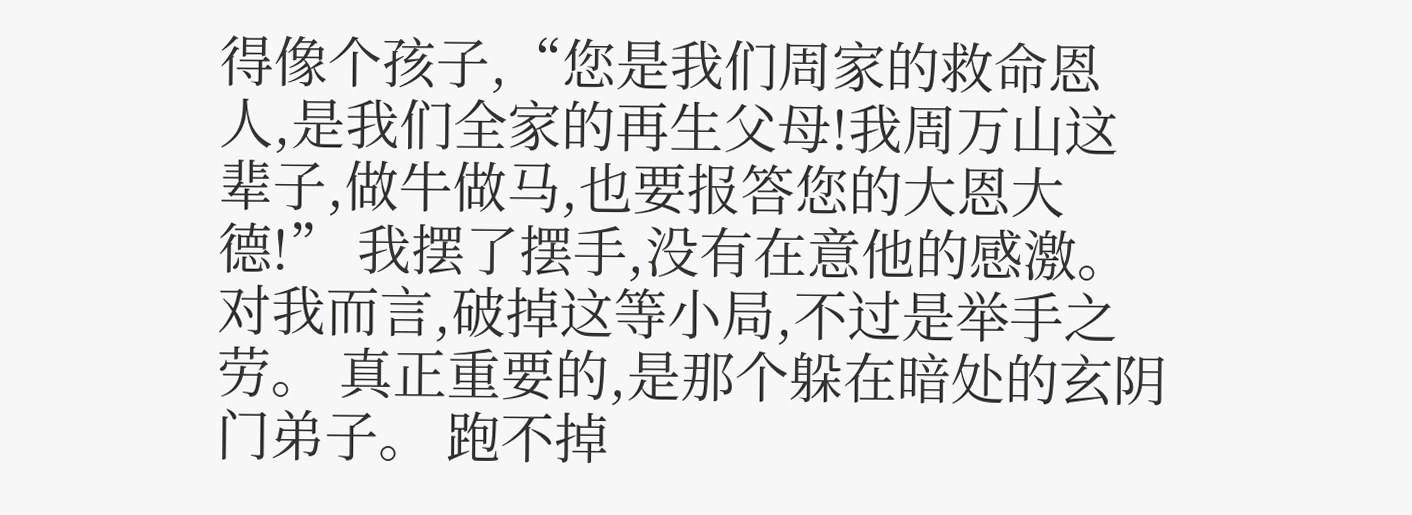得像个孩子,“您是我们周家的救命恩人,是我们全家的再生父母!我周万山这辈子,做牛做马,也要报答您的大恩大德!” 我摆了摆手,没有在意他的感激。 对我而言,破掉这等小局,不过是举手之劳。 真正重要的,是那个躲在暗处的玄阴门弟子。 跑不掉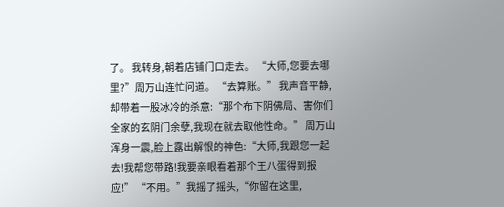了。 我转身,朝着店铺门口走去。 “大师,您要去哪里?”周万山连忙问道。 “去算账。” 我声音平静,却带着一股冰冷的杀意:“那个布下阴佛局、害你们全家的玄阴门余孽,我现在就去取他性命。” 周万山浑身一震,脸上露出解恨的神色:“大师,我跟您一起去!我帮您带路!我要亲眼看着那个王八蛋得到报应!” “不用。”我摇了摇头,“你留在这里,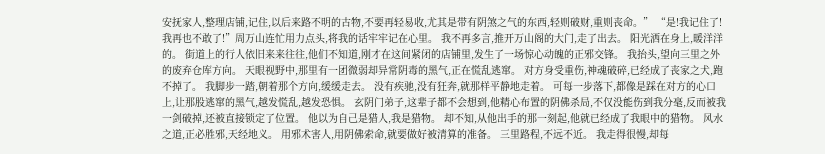安抚家人,整理店铺,记住,以后来路不明的古物,不要再轻易收,尤其是带有阴煞之气的东西,轻则破财,重则丧命。” “是!我记住了!我再也不敢了!”周万山连忙用力点头,将我的话牢牢记在心里。 我不再多言,推开万山阁的大门,走了出去。 阳光洒在身上,暖洋洋的。 街道上的行人依旧来来往往,他们不知道,刚才在这间紧闭的店铺里,发生了一场惊心动魄的正邪交锋。 我抬头,望向三里之外的废弃仓库方向。 天眼视野中,那里有一团微弱却异常阴毒的黑气,正在慌乱逃窜。 对方身受重伤,神魂破碎,已经成了丧家之犬,跑不掉了。 我脚步一踏,朝着那个方向,缓缓走去。 没有疾驰,没有狂奔,就那样平静地走着。 可每一步落下,都像是踩在对方的心口上,让那股逃窜的黑气,越发慌乱,越发恐惧。 玄阴门弟子,这辈子都不会想到,他精心布置的阴佛杀局,不仅没能伤到我分毫,反而被我一剑破掉,还被直接锁定了位置。 他以为自己是猎人,我是猎物。 却不知,从他出手的那一刻起,他就已经成了我眼中的猎物。 风水之道,正必胜邪,天经地义。 用邪术害人,用阴佛索命,就要做好被清算的准备。 三里路程,不远不近。 我走得很慢,却每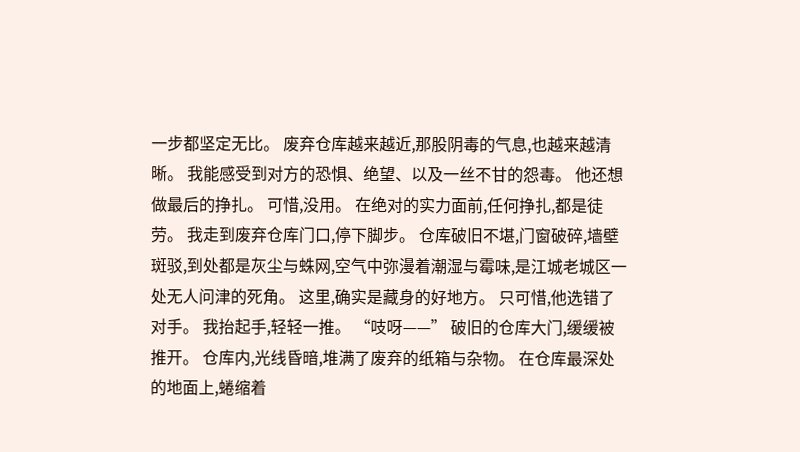一步都坚定无比。 废弃仓库越来越近,那股阴毒的气息,也越来越清晰。 我能感受到对方的恐惧、绝望、以及一丝不甘的怨毒。 他还想做最后的挣扎。 可惜,没用。 在绝对的实力面前,任何挣扎,都是徒劳。 我走到废弃仓库门口,停下脚步。 仓库破旧不堪,门窗破碎,墙壁斑驳,到处都是灰尘与蛛网,空气中弥漫着潮湿与霉味,是江城老城区一处无人问津的死角。 这里,确实是藏身的好地方。 只可惜,他选错了对手。 我抬起手,轻轻一推。 “吱呀——” 破旧的仓库大门,缓缓被推开。 仓库内,光线昏暗,堆满了废弃的纸箱与杂物。 在仓库最深处的地面上,蜷缩着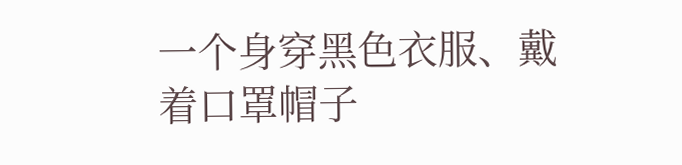一个身穿黑色衣服、戴着口罩帽子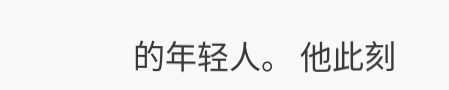的年轻人。 他此刻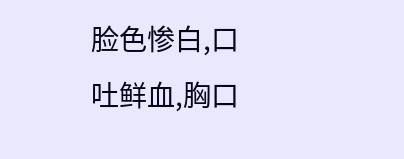脸色惨白,口吐鲜血,胸口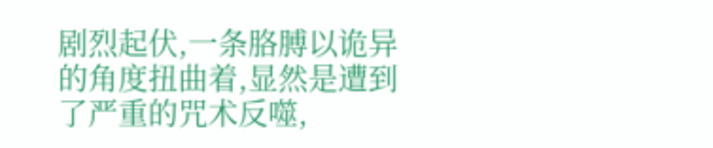剧烈起伏,一条胳膊以诡异的角度扭曲着,显然是遭到了严重的咒术反噬,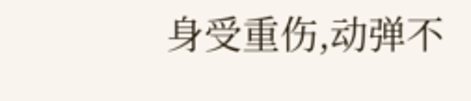身受重伤,动弹不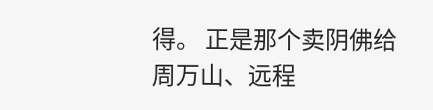得。 正是那个卖阴佛给周万山、远程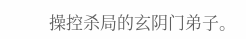操控杀局的玄阴门弟子。